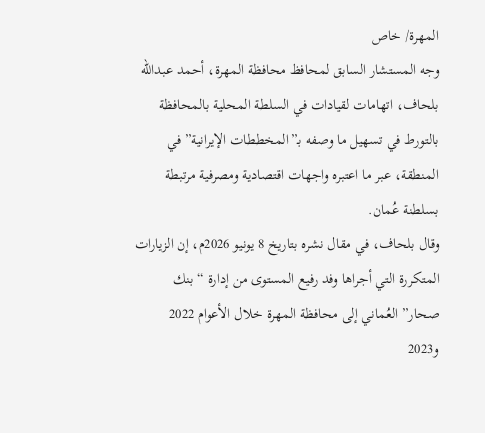المهرة/ خاص
وجه المستشار السابق لمحافظ محافظة المهرة، أحمد عبدالله بلحاف، اتهامات لقيادات في السلطة المحلية بالمحافظة بالتورط في تسهيل ما وصفه بـ”المخططات الإيرانية” في المنطقة، عبر ما اعتبره واجهات اقتصادية ومصرفية مرتبطة بسلطنة عُمان.
وقال بلحاف، في مقال نشره بتاريخ 8 يونيو 2026م، إن الزيارات المتكررة التي أجراها وفد رفيع المستوى من إدارة “بنك صحار” العُماني إلى محافظة المهرة خلال الأعوام 2022 و2023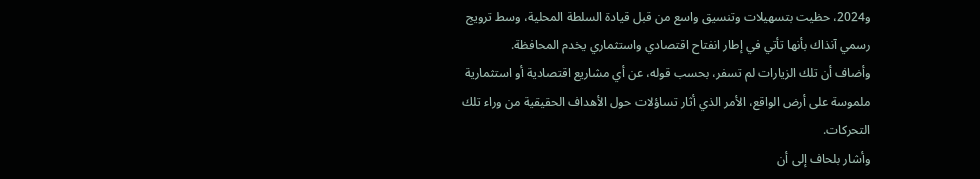و2024، حظيت بتسهيلات وتنسيق واسع من قبل قيادة السلطة المحلية، وسط ترويج رسمي آنذاك بأنها تأتي في إطار انفتاح اقتصادي واستثماري يخدم المحافظة.
وأضاف أن تلك الزيارات لم تسفر، بحسب قوله، عن أي مشاريع اقتصادية أو استثمارية ملموسة على أرض الواقع، الأمر الذي أثار تساؤلات حول الأهداف الحقيقية من وراء تلك التحركات.
وأشار بلحاف إلى أن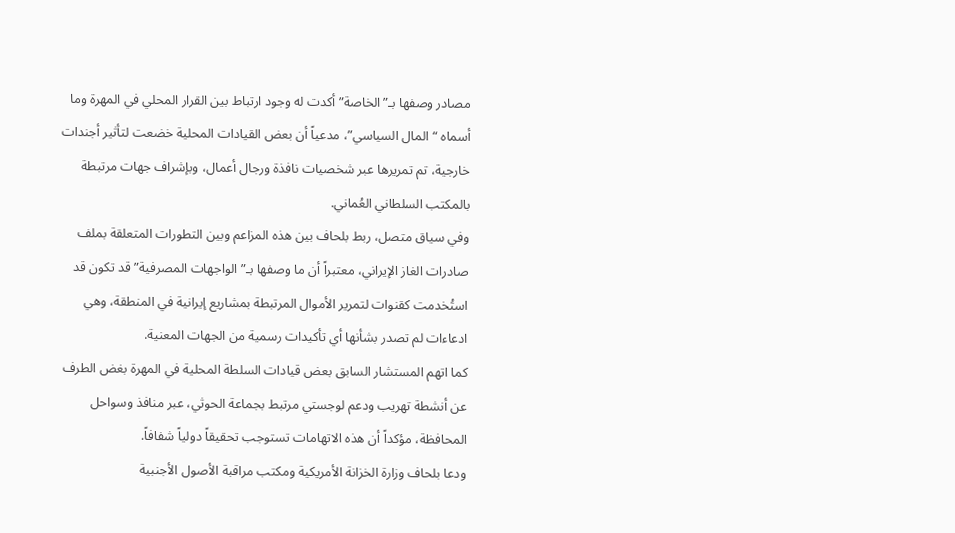مصادر وصفها بـ”الخاصة” أكدت له وجود ارتباط بين القرار المحلي في المهرة وما أسماه “المال السياسي”، مدعياً أن بعض القيادات المحلية خضعت لتأثير أجندات خارجية، تم تمريرها عبر شخصيات نافذة ورجال أعمال، وبإشراف جهات مرتبطة بالمكتب السلطاني العُماني.
وفي سياق متصل، ربط بلحاف بين هذه المزاعم وبين التطورات المتعلقة بملف صادرات الغاز الإيراني، معتبراً أن ما وصفها بـ”الواجهات المصرفية” قد تكون قد استُخدمت كقنوات لتمرير الأموال المرتبطة بمشاريع إيرانية في المنطقة، وهي ادعاءات لم تصدر بشأنها أي تأكيدات رسمية من الجهات المعنية.
كما اتهم المستشار السابق بعض قيادات السلطة المحلية في المهرة بغض الطرف عن أنشطة تهريب ودعم لوجستي مرتبط بجماعة الحوثي، عبر منافذ وسواحل المحافظة، مؤكداً أن هذه الاتهامات تستوجب تحقيقاً دولياً شفافاً.
ودعا بلحاف وزارة الخزانة الأمريكية ومكتب مراقبة الأصول الأجنبية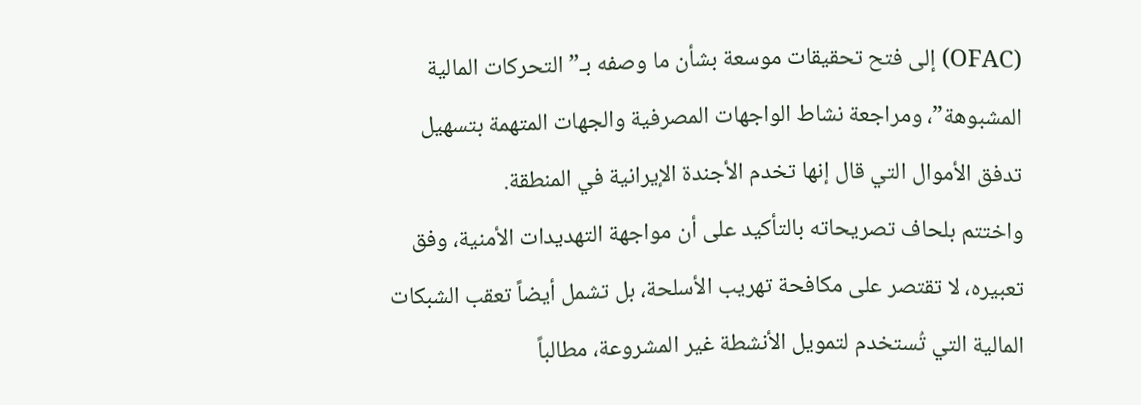(OFAC) إلى فتح تحقيقات موسعة بشأن ما وصفه بـ”التحركات المالية المشبوهة”، ومراجعة نشاط الواجهات المصرفية والجهات المتهمة بتسهيل تدفق الأموال التي قال إنها تخدم الأجندة الإيرانية في المنطقة.
واختتم بلحاف تصريحاته بالتأكيد على أن مواجهة التهديدات الأمنية، وفق تعبيره، لا تقتصر على مكافحة تهريب الأسلحة، بل تشمل أيضاً تعقب الشبكات المالية التي تُستخدم لتمويل الأنشطة غير المشروعة، مطالباً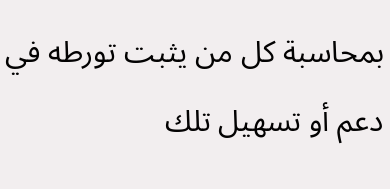بمحاسبة كل من يثبت تورطه في دعم أو تسهيل تلك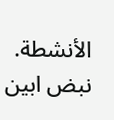الأنشطة.
نبض ابين